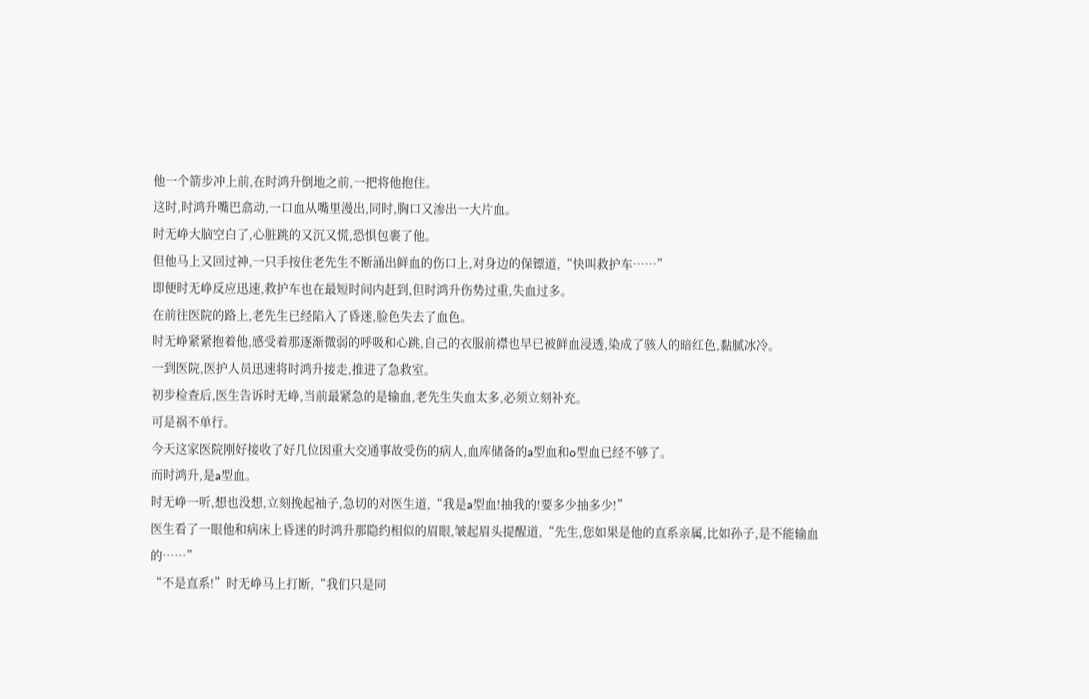他一个箭步冲上前,在时鸿升倒地之前,一把将他抱住。
这时,时鸿升嘴巴翕动,一口血从嘴里漫出,同时,胸口又渗出一大片血。
时无峥大脑空白了,心脏跳的又沉又慌,恐惧包裹了他。
但他马上又回过神,一只手按住老先生不断涌出鲜血的伤口上,对身边的保镖道,“快叫救护车……”
即便时无峥反应迅速,救护车也在最短时间内赶到,但时鸿升伤势过重,失血过多。
在前往医院的路上,老先生已经陷入了昏迷,脸色失去了血色。
时无峥紧紧抱着他,感受着那逐渐微弱的呼吸和心跳,自己的衣服前襟也早已被鲜血浸透,染成了骇人的暗红色,黏腻冰冷。
一到医院,医护人员迅速将时鸿升接走,推进了急救室。
初步检查后,医生告诉时无峥,当前最紧急的是输血,老先生失血太多,必须立刻补充。
可是祸不单行。
今天这家医院刚好接收了好几位因重大交通事故受伤的病人,血库储备的a型血和o型血已经不够了。
而时鸿升,是a型血。
时无峥一听,想也没想,立刻挽起袖子,急切的对医生道,“我是a型血!抽我的!要多少抽多少!”
医生看了一眼他和病床上昏迷的时鸿升那隐约相似的眉眼,皱起眉头提醒道,“先生,您如果是他的直系亲属,比如孙子,是不能输血的……”
“不是直系!”时无峥马上打断,“我们只是同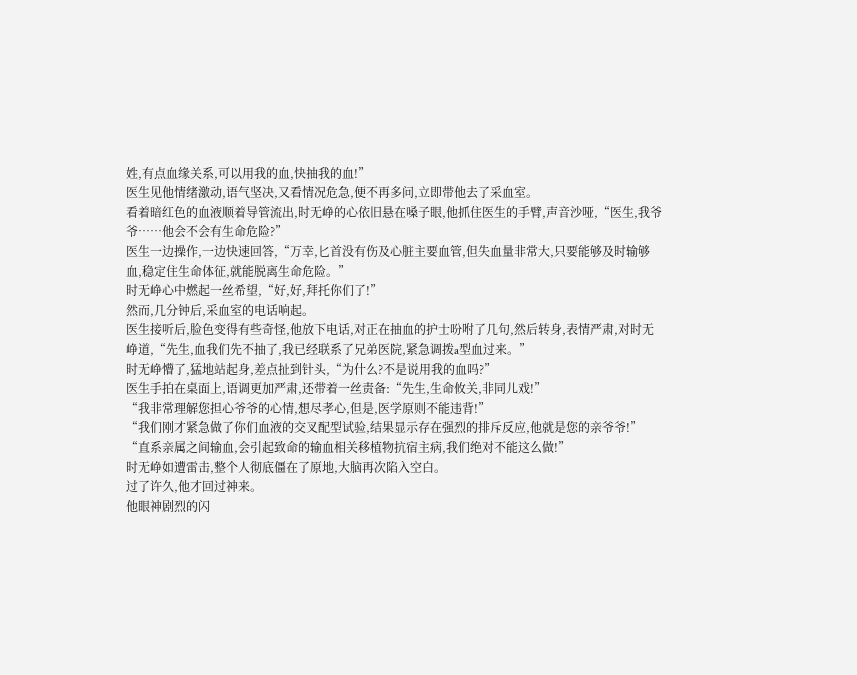姓,有点血缘关系,可以用我的血,快抽我的血!”
医生见他情绪激动,语气坚决,又看情况危急,便不再多问,立即带他去了采血室。
看着暗红色的血液顺着导管流出,时无峥的心依旧悬在嗓子眼,他抓住医生的手臂,声音沙哑,“医生,我爷爷……他会不会有生命危险?”
医生一边操作,一边快速回答,“万幸,匕首没有伤及心脏主要血管,但失血量非常大,只要能够及时输够血,稳定住生命体征,就能脱离生命危险。”
时无峥心中燃起一丝希望,“好,好,拜托你们了!”
然而,几分钟后,采血室的电话响起。
医生接听后,脸色变得有些奇怪,他放下电话,对正在抽血的护士吩咐了几句,然后转身,表情严肃,对时无峥道,“先生,血我们先不抽了,我已经联系了兄弟医院,紧急调拨a型血过来。”
时无峥懵了,猛地站起身,差点扯到针头,“为什么?不是说用我的血吗?”
医生手拍在桌面上,语调更加严肃,还带着一丝责备:“先生,生命攸关,非同儿戏!”
“我非常理解您担心爷爷的心情,想尽孝心,但是,医学原则不能违背!”
“我们刚才紧急做了你们血液的交叉配型试验,结果显示存在强烈的排斥反应,他就是您的亲爷爷!”
“直系亲属之间输血,会引起致命的输血相关移植物抗宿主病,我们绝对不能这么做!”
时无峥如遭雷击,整个人彻底僵在了原地,大脑再次陷入空白。
过了许久,他才回过神来。
他眼神剧烈的闪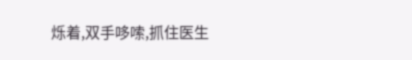烁着,双手哆嗦,抓住医生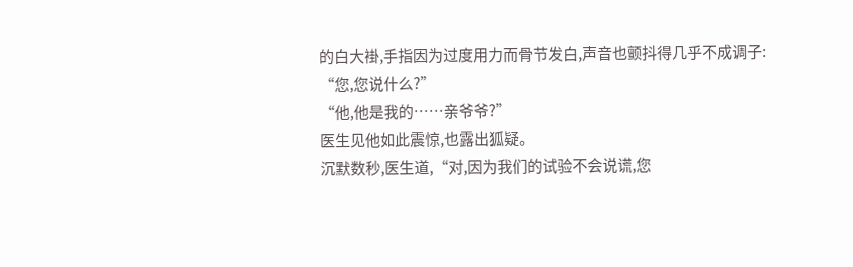的白大褂,手指因为过度用力而骨节发白,声音也颤抖得几乎不成调子:
“您,您说什么?”
“他,他是我的……亲爷爷?”
医生见他如此震惊,也露出狐疑。
沉默数秒,医生道,“对,因为我们的试验不会说谎,您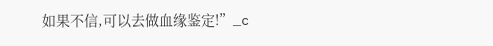如果不信,可以去做血缘鉴定!”_c